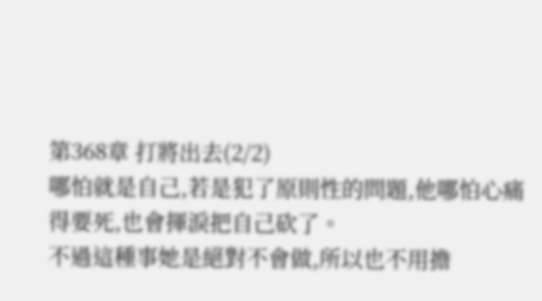第368章 打將出去(2/2)
哪怕就是自己,若是犯了原則性的問題,他哪怕心痛得要死,也會揮淚把自己砍了。
不過這種事她是絕對不會做,所以也不用擔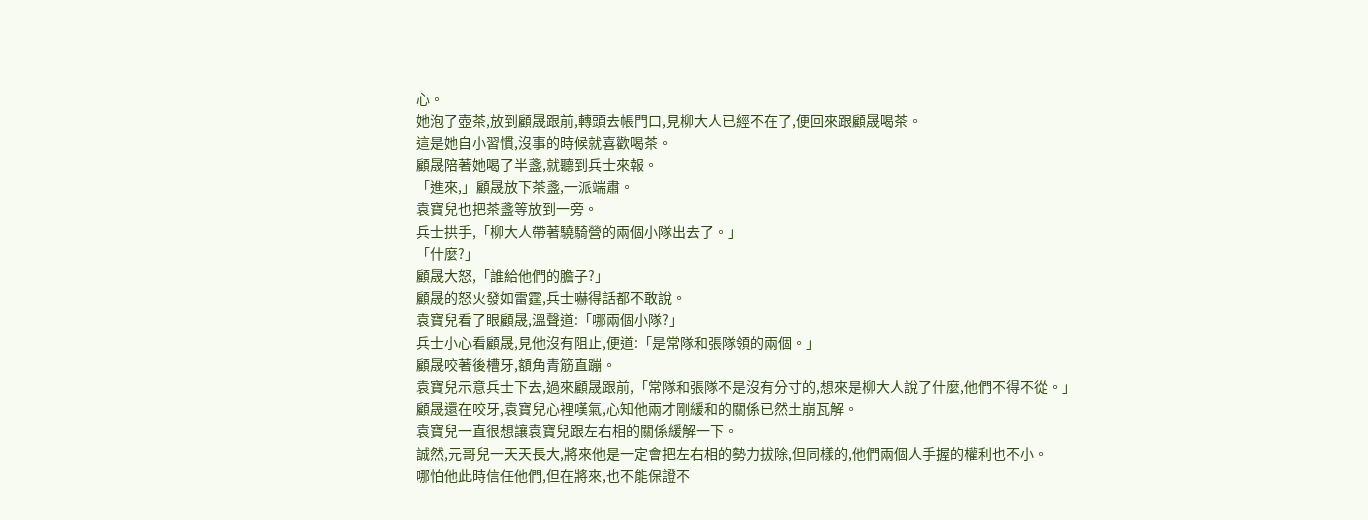心。
她泡了壺茶,放到顧晟跟前,轉頭去帳門口,見柳大人已經不在了,便回來跟顧晟喝茶。
這是她自小習慣,沒事的時候就喜歡喝茶。
顧晟陪著她喝了半盞,就聽到兵士來報。
「進來,」顧晟放下茶盞,一派端肅。
袁寶兒也把茶盞等放到一旁。
兵士拱手,「柳大人帶著驍騎營的兩個小隊出去了。」
「什麼?」
顧晟大怒,「誰給他們的膽子?」
顧晟的怒火發如雷霆,兵士嚇得話都不敢說。
袁寶兒看了眼顧晟,溫聲道:「哪兩個小隊?」
兵士小心看顧晟,見他沒有阻止,便道:「是常隊和張隊領的兩個。」
顧晟咬著後槽牙,額角青筋直蹦。
袁寶兒示意兵士下去,過來顧晟跟前,「常隊和張隊不是沒有分寸的,想來是柳大人說了什麼,他們不得不從。」
顧晟還在咬牙,袁寶兒心裡嘆氣,心知他兩才剛緩和的關係已然土崩瓦解。
袁寶兒一直很想讓袁寶兒跟左右相的關係緩解一下。
誠然,元哥兒一天天長大,將來他是一定會把左右相的勢力拔除,但同樣的,他們兩個人手握的權利也不小。
哪怕他此時信任他們,但在將來,也不能保證不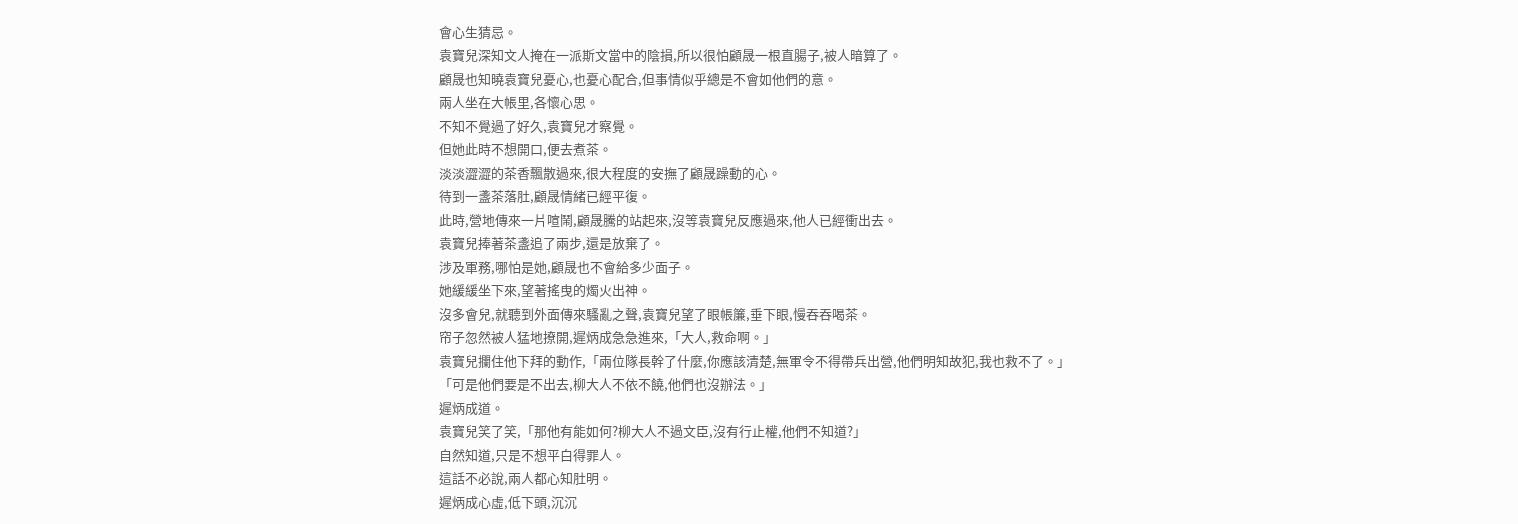會心生猜忌。
袁寶兒深知文人掩在一派斯文當中的陰損,所以很怕顧晟一根直腸子,被人暗算了。
顧晟也知曉袁寶兒憂心,也憂心配合,但事情似乎總是不會如他們的意。
兩人坐在大帳里,各懷心思。
不知不覺過了好久,袁寶兒才察覺。
但她此時不想開口,便去煮茶。
淡淡澀澀的茶香飄散過來,很大程度的安撫了顧晟躁動的心。
待到一盞茶落肚,顧晟情緒已經平復。
此時,營地傳來一片喧鬧,顧晟騰的站起來,沒等袁寶兒反應過來,他人已經衝出去。
袁寶兒捧著茶盞追了兩步,還是放棄了。
涉及軍務,哪怕是她,顧晟也不會給多少面子。
她緩緩坐下來,望著搖曳的燭火出神。
沒多會兒,就聽到外面傳來騷亂之聲,袁寶兒望了眼帳簾,垂下眼,慢吞吞喝茶。
帘子忽然被人猛地撩開,遲炳成急急進來,「大人,救命啊。」
袁寶兒攔住他下拜的動作,「兩位隊長幹了什麼,你應該清楚,無軍令不得帶兵出營,他們明知故犯,我也救不了。」
「可是他們要是不出去,柳大人不依不饒,他們也沒辦法。」
遲炳成道。
袁寶兒笑了笑,「那他有能如何?柳大人不過文臣,沒有行止權,他們不知道?」
自然知道,只是不想平白得罪人。
這話不必說,兩人都心知肚明。
遲炳成心虛,低下頭,沉沉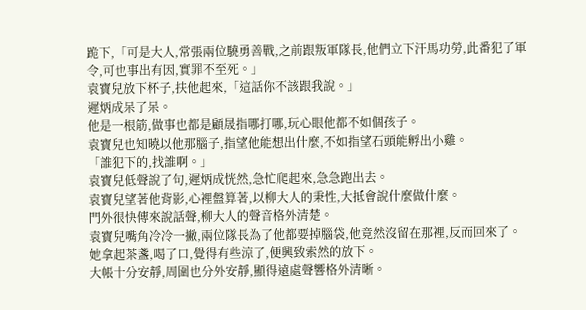跪下,「可是大人,常張兩位驍勇善戰,之前跟叛軍隊長,他們立下汗馬功勞,此番犯了軍令,可也事出有因,實罪不至死。」
袁寶兒放下杯子,扶他起來,「這話你不該跟我說。」
遲炳成呆了呆。
他是一根筋,做事也都是顧晟指哪打哪,玩心眼他都不如個孩子。
袁寶兒也知曉以他那腦子,指望他能想出什麼,不如指望石頭能孵出小雞。
「誰犯下的,找誰啊。」
袁寶兒低聲說了句,遲炳成恍然,急忙爬起來,急急跑出去。
袁寶兒望著他背影,心裡盤算著,以柳大人的秉性,大抵會說什麼做什麼。
門外很快傳來說話聲,柳大人的聲音格外清楚。
袁寶兒嘴角冷冷一撇,兩位隊長為了他都要掉腦袋,他竟然沒留在那裡,反而回來了。
她拿起茶盞,喝了口,覺得有些涼了,便興致索然的放下。
大帳十分安靜,周圍也分外安靜,顯得遠處聲響格外清晰。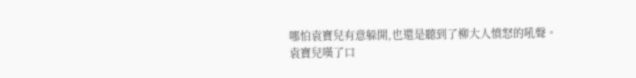哪怕袁寶兒有意躲開,也還是聽到了柳大人憤怒的吼聲。
袁寶兒嘆了口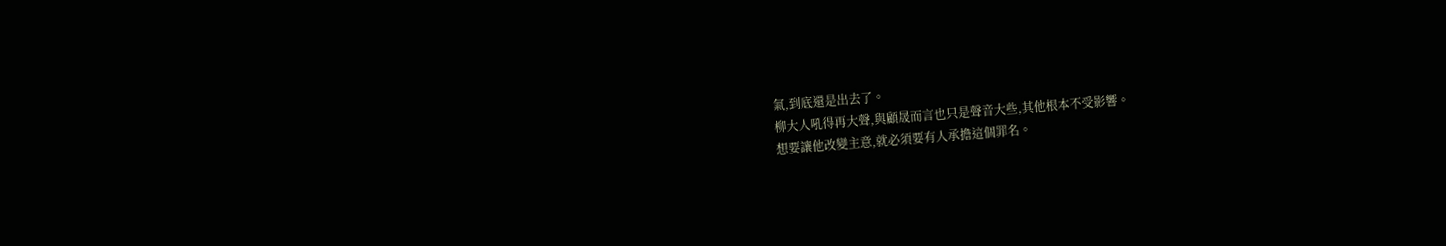氣,到底還是出去了。
柳大人吼得再大聲,與顧晟而言也只是聲音大些,其他根本不受影響。
想要讓他改變主意,就必須要有人承擔這個罪名。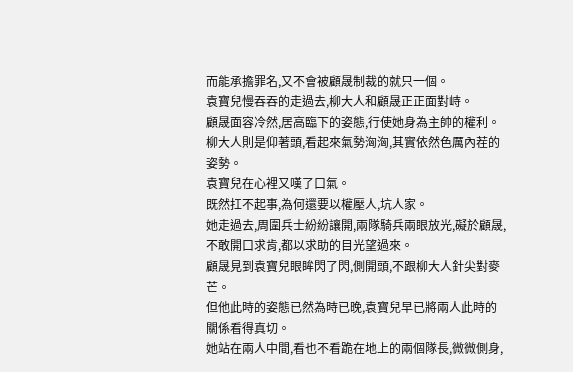而能承擔罪名,又不會被顧晟制裁的就只一個。
袁寶兒慢吞吞的走過去,柳大人和顧晟正正面對峙。
顧晟面容冷然,居高臨下的姿態,行使她身為主帥的權利。
柳大人則是仰著頭,看起來氣勢洶洶,其實依然色厲內茬的姿勢。
袁寶兒在心裡又嘆了口氣。
既然扛不起事,為何還要以權壓人,坑人家。
她走過去,周圍兵士紛紛讓開,兩隊騎兵兩眼放光,礙於顧晟,不敢開口求肯,都以求助的目光望過來。
顧晟見到袁寶兒眼眸閃了閃,側開頭,不跟柳大人針尖對麥芒。
但他此時的姿態已然為時已晚,袁寶兒早已將兩人此時的關係看得真切。
她站在兩人中間,看也不看跪在地上的兩個隊長,微微側身,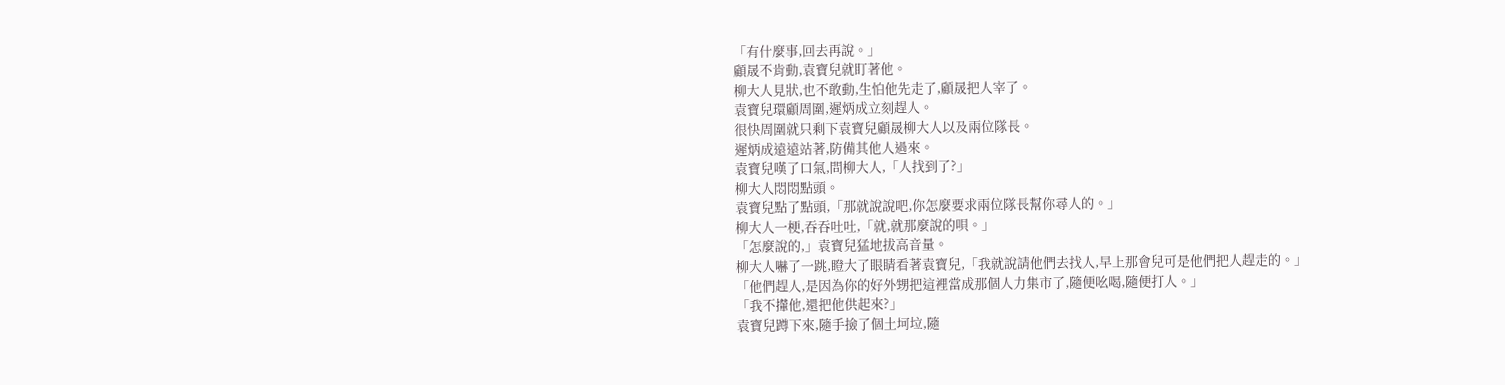「有什麼事,回去再說。」
顧晟不肯動,袁寶兒就盯著他。
柳大人見狀,也不敢動,生怕他先走了,顧晟把人宰了。
袁寶兒環顧周圍,遲炳成立刻趕人。
很快周圍就只剩下袁寶兒顧晟柳大人以及兩位隊長。
遲炳成遠遠站著,防備其他人過來。
袁寶兒嘆了口氣,問柳大人,「人找到了?」
柳大人悶悶點頭。
袁寶兒點了點頭,「那就說說吧,你怎麼要求兩位隊長幫你尋人的。」
柳大人一梗,吞吞吐吐,「就,就那麼說的唄。」
「怎麼說的,」袁寶兒猛地拔高音量。
柳大人嚇了一跳,瞪大了眼睛看著袁寶兒,「我就說請他們去找人,早上那會兒可是他們把人趕走的。」
「他們趕人,是因為你的好外甥把這裡當成那個人力集市了,隨便吆喝,隨便打人。」
「我不攆他,還把他供起來?」
袁寶兒蹲下來,隨手撿了個土坷垃,隨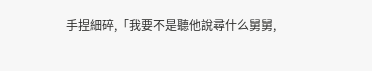手捏細碎,「我要不是聽他說尋什么舅舅,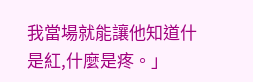我當場就能讓他知道什是紅,什麼是疼。」